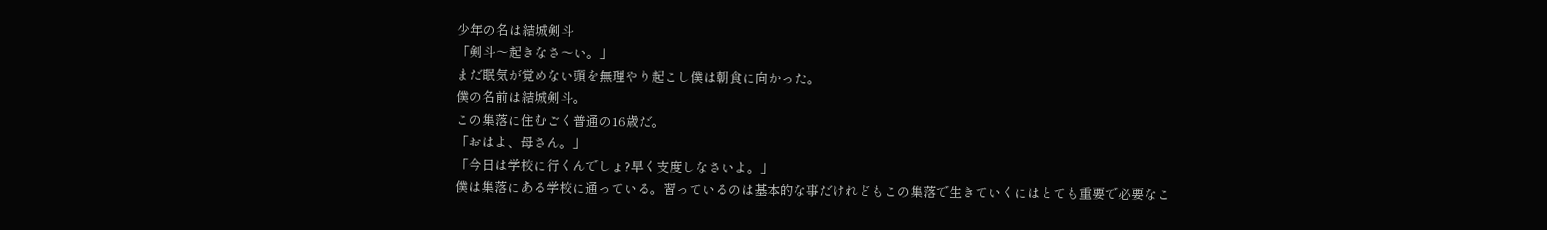少年の名は結城剣斗
「剣斗〜起きなさ〜い。」
まだ眠気が覚めない頭を無理やり起こし僕は朝食に向かった。
僕の名前は結城剣斗。
この集落に住むごく普通の16歳だ。
「おはよ、母さん。」
「今日は学校に行くんでしょ?早く支度しなさいよ。」
僕は集落にある学校に通っている。習っているのは基本的な事だけれどもこの集落で生きていくにはとても重要で必要なこ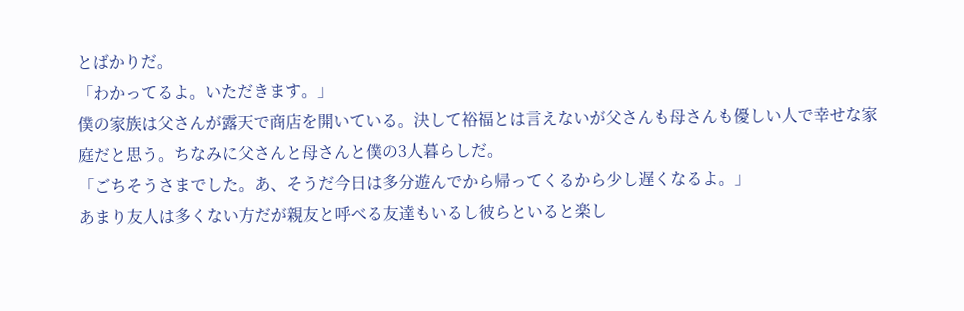とばかりだ。
「わかってるよ。いただきます。」
僕の家族は父さんが露天で商店を開いている。決して裕福とは言えないが父さんも母さんも優しい人で幸せな家庭だと思う。ちなみに父さんと母さんと僕の3人暮らしだ。
「ごちそうさまでした。あ、そうだ今日は多分遊んでから帰ってくるから少し遅くなるよ。」
あまり友人は多くない方だが親友と呼べる友達もいるし彼らといると楽し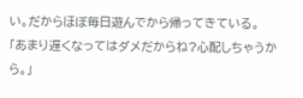い。だからほぼ毎日遊んでから帰ってきている。
「あまり遅くなってはダメだからね?心配しちゃうから。」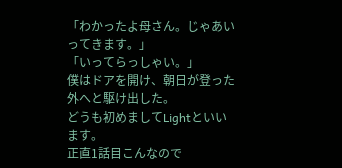「わかったよ母さん。じゃあいってきます。」
「いってらっしゃい。」
僕はドアを開け、朝日が登った外へと駆け出した。
どうも初めましてLightといいます。
正直1話目こんなので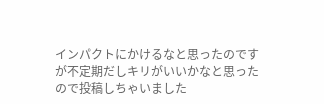インパクトにかけるなと思ったのですが不定期だしキリがいいかなと思ったので投稿しちゃいました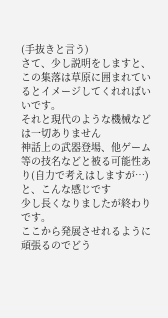(手抜きと言う)
さて、少し説明をしますと、この集落は草原に囲まれているとイメージしてくれればいいです。
それと現代のような機械などは一切ありません
神話上の武器登場、他ゲーム等の技名などと被る可能性あり(自力で考えはしますが…)と、こんな感じです
少し長くなりましたが終わりです。
ここから発展させれるように頑張るのでどう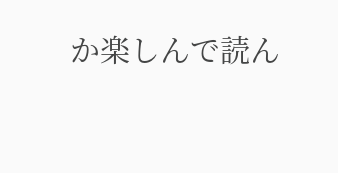か楽しんで読ん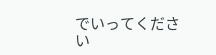でいってください